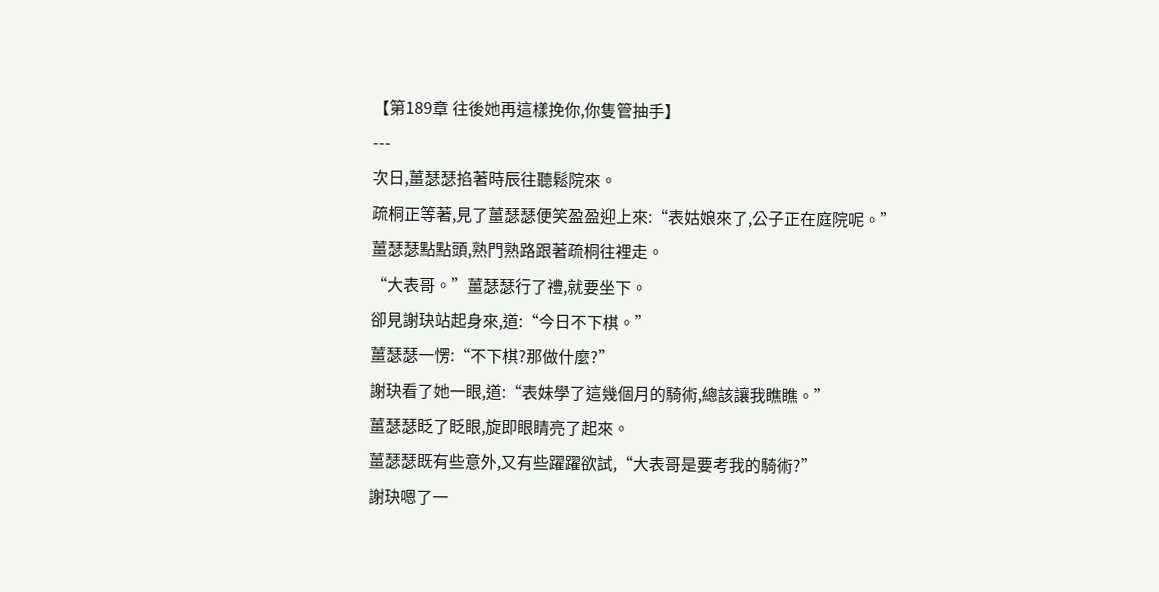【第189章 往後她再這樣挽你,你隻管抽手】
---
次日,薑瑟瑟掐著時辰往聽鬆院來。
疏桐正等著,見了薑瑟瑟便笑盈盈迎上來:“表姑娘來了,公子正在庭院呢。”
薑瑟瑟點點頭,熟門熟路跟著疏桐往裡走。
“大表哥。”薑瑟瑟行了禮,就要坐下。
卻見謝玦站起身來,道:“今日不下棋。”
薑瑟瑟一愣:“不下棋?那做什麼?”
謝玦看了她一眼,道:“表妹學了這幾個月的騎術,總該讓我瞧瞧。”
薑瑟瑟眨了眨眼,旋即眼睛亮了起來。
薑瑟瑟既有些意外,又有些躍躍欲試,“大表哥是要考我的騎術?”
謝玦嗯了一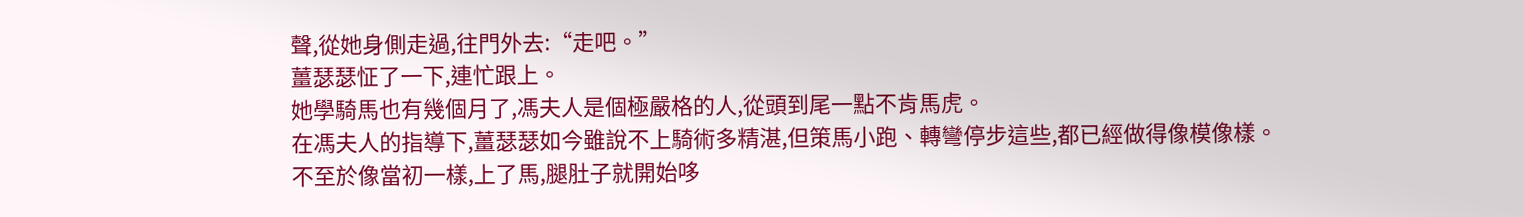聲,從她身側走過,往門外去:“走吧。”
薑瑟瑟怔了一下,連忙跟上。
她學騎馬也有幾個月了,馮夫人是個極嚴格的人,從頭到尾一點不肯馬虎。
在馮夫人的指導下,薑瑟瑟如今雖說不上騎術多精湛,但策馬小跑、轉彎停步這些,都已經做得像模像樣。
不至於像當初一樣,上了馬,腿肚子就開始哆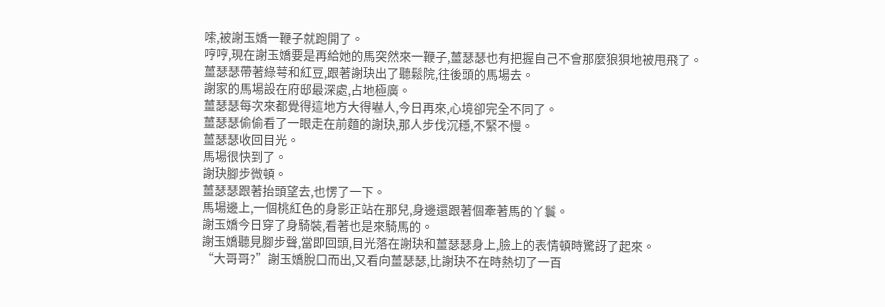嗦,被謝玉嬌一鞭子就跑開了。
哼哼,現在謝玉嬌要是再給她的馬突然來一鞭子,薑瑟瑟也有把握自己不會那麼狼狽地被甩飛了。
薑瑟瑟帶著綠萼和紅豆,跟著謝玦出了聽鬆院,往後頭的馬場去。
謝家的馬場設在府邸最深處,占地極廣。
薑瑟瑟每次來都覺得這地方大得嚇人,今日再來,心境卻完全不同了。
薑瑟瑟偷偷看了一眼走在前麵的謝玦,那人步伐沉穩,不緊不慢。
薑瑟瑟收回目光。
馬場很快到了。
謝玦腳步微頓。
薑瑟瑟跟著抬頭望去,也愣了一下。
馬場邊上,一個桃紅色的身影正站在那兒,身邊還跟著個牽著馬的丫鬟。
謝玉嬌今日穿了身騎裝,看著也是來騎馬的。
謝玉嬌聽見腳步聲,當即回頭,目光落在謝玦和薑瑟瑟身上,臉上的表情頓時驚訝了起來。
“大哥哥?”謝玉嬌脫口而出,又看向薑瑟瑟,比謝玦不在時熱切了一百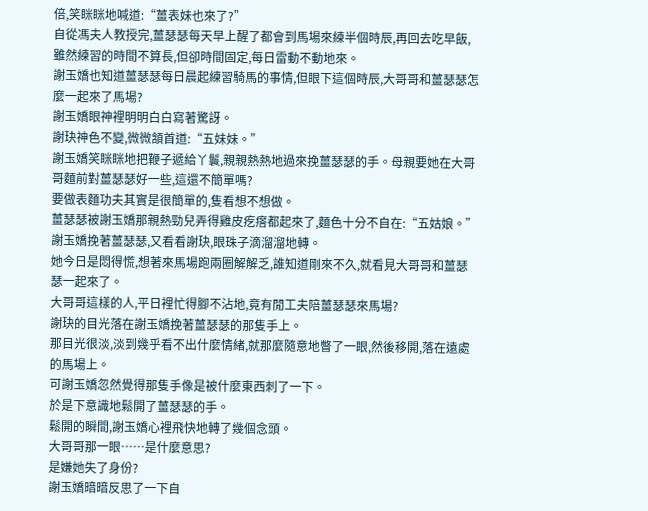倍,笑眯眯地喊道:“薑表妹也來了?”
自從馮夫人教授完,薑瑟瑟每天早上醒了都會到馬場來練半個時辰,再回去吃早飯,雖然練習的時間不算長,但卻時間固定,每日雷動不動地來。
謝玉嬌也知道薑瑟瑟每日晨起練習騎馬的事情,但眼下這個時辰,大哥哥和薑瑟瑟怎麼一起來了馬場?
謝玉嬌眼神裡明明白白寫著驚訝。
謝玦神色不變,微微頷首道:“五妹妹。”
謝玉嬌笑眯眯地把鞭子遞給丫鬟,親親熱熱地過來挽薑瑟瑟的手。母親要她在大哥哥麵前對薑瑟瑟好一些,這還不簡單嗎?
要做表麵功夫其實是很簡單的,隻看想不想做。
薑瑟瑟被謝玉嬌那親熱勁兒弄得雞皮疙瘩都起來了,麵色十分不自在:“五姑娘。”
謝玉嬌挽著薑瑟瑟,又看看謝玦,眼珠子滴溜溜地轉。
她今日是悶得慌,想著來馬場跑兩圈解解乏,誰知道剛來不久,就看見大哥哥和薑瑟瑟一起來了。
大哥哥這樣的人,平日裡忙得腳不沾地,竟有閒工夫陪薑瑟瑟來馬場?
謝玦的目光落在謝玉嬌挽著薑瑟瑟的那隻手上。
那目光很淡,淡到幾乎看不出什麼情緒,就那麼隨意地瞥了一眼,然後移開,落在遠處的馬場上。
可謝玉嬌忽然覺得那隻手像是被什麼東西刺了一下。
於是下意識地鬆開了薑瑟瑟的手。
鬆開的瞬間,謝玉嬌心裡飛快地轉了幾個念頭。
大哥哥那一眼……是什麼意思?
是嫌她失了身份?
謝玉嬌暗暗反思了一下自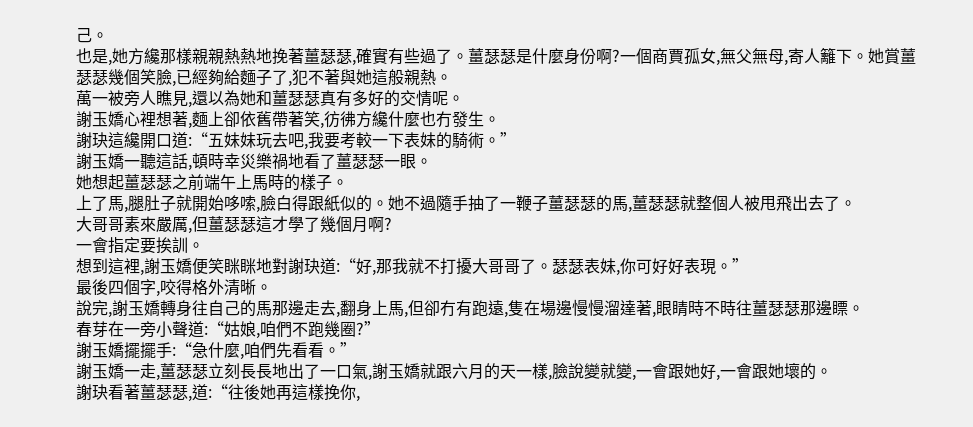己。
也是,她方纔那樣親親熱熱地挽著薑瑟瑟,確實有些過了。薑瑟瑟是什麼身份啊?一個商賈孤女,無父無母,寄人籬下。她賞薑瑟瑟幾個笑臉,已經夠給麵子了,犯不著與她這般親熱。
萬一被旁人瞧見,還以為她和薑瑟瑟真有多好的交情呢。
謝玉嬌心裡想著,麵上卻依舊帶著笑,彷彿方纔什麼也冇發生。
謝玦這纔開口道:“五妹妹玩去吧,我要考較一下表妹的騎術。”
謝玉嬌一聽這話,頓時幸災樂禍地看了薑瑟瑟一眼。
她想起薑瑟瑟之前端午上馬時的樣子。
上了馬,腿肚子就開始哆嗦,臉白得跟紙似的。她不過隨手抽了一鞭子薑瑟瑟的馬,薑瑟瑟就整個人被甩飛出去了。
大哥哥素來嚴厲,但薑瑟瑟這才學了幾個月啊?
一會指定要挨訓。
想到這裡,謝玉嬌便笑眯眯地對謝玦道:“好,那我就不打擾大哥哥了。瑟瑟表妹,你可好好表現。”
最後四個字,咬得格外清晰。
說完,謝玉嬌轉身往自己的馬那邊走去,翻身上馬,但卻冇有跑遠,隻在場邊慢慢溜達著,眼睛時不時往薑瑟瑟那邊瞟。
春芽在一旁小聲道:“姑娘,咱們不跑幾圈?”
謝玉嬌擺擺手:“急什麼,咱們先看看。”
謝玉嬌一走,薑瑟瑟立刻長長地出了一口氣,謝玉嬌就跟六月的天一樣,臉說變就變,一會跟她好,一會跟她壞的。
謝玦看著薑瑟瑟,道:“往後她再這樣挽你,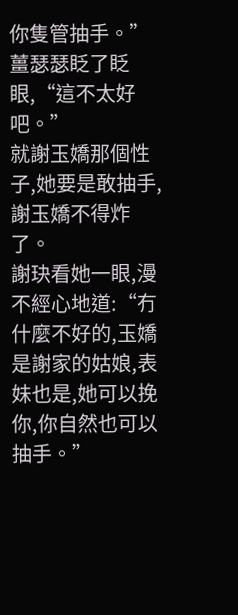你隻管抽手。”
薑瑟瑟眨了眨眼,“這不太好吧。”
就謝玉嬌那個性子,她要是敢抽手,謝玉嬌不得炸了。
謝玦看她一眼,漫不經心地道:“冇什麼不好的,玉嬌是謝家的姑娘,表妹也是,她可以挽你,你自然也可以抽手。”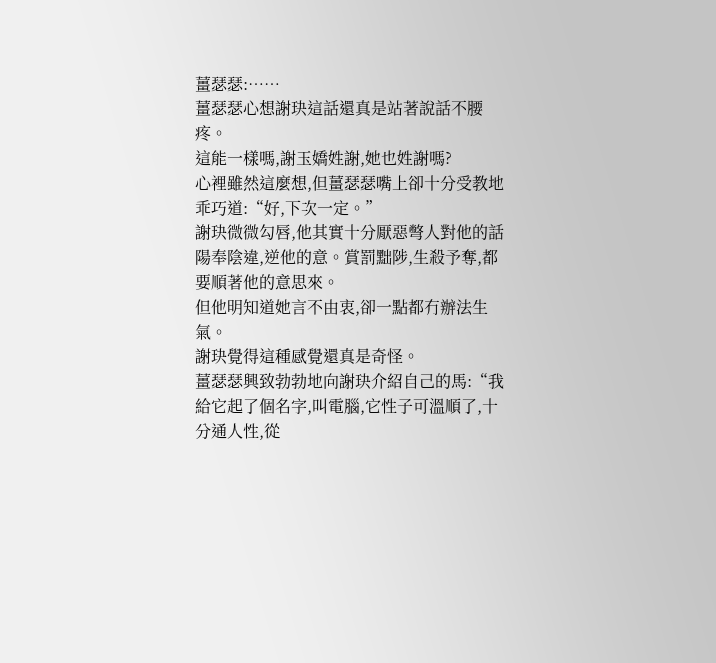薑瑟瑟:……
薑瑟瑟心想謝玦這話還真是站著說話不腰疼。
這能一樣嗎,謝玉嬌姓謝,她也姓謝嗎?
心裡雖然這麼想,但薑瑟瑟嘴上卻十分受教地乖巧道:“好,下次一定。”
謝玦微微勾唇,他其實十分厭惡彆人對他的話陽奉陰違,逆他的意。賞罰黜陟,生殺予奪,都要順著他的意思來。
但他明知道她言不由衷,卻一點都冇辦法生氣。
謝玦覺得這種感覺還真是奇怪。
薑瑟瑟興致勃勃地向謝玦介紹自己的馬:“我給它起了個名字,叫電腦,它性子可溫順了,十分通人性,從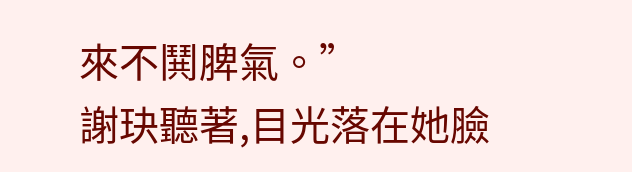來不鬨脾氣。”
謝玦聽著,目光落在她臉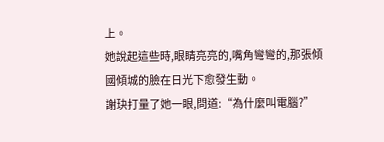上。
她說起這些時,眼睛亮亮的,嘴角彎彎的,那張傾國傾城的臉在日光下愈發生動。
謝玦打量了她一眼,問道:“為什麼叫電腦?”